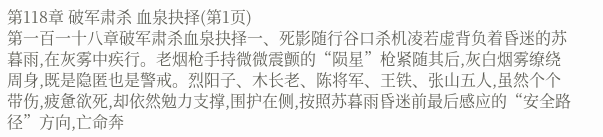第118章 破军肃杀 血泉抉择(第1页)
第一百一十八章破军肃杀血泉抉择一、死影随行谷口杀机凌若虚背负着昏迷的苏暮雨,在灰雾中疾行。老烟枪手持微微震颤的“陨星”枪紧随其后,灰白烟雾缭绕周身,既是隐匿也是警戒。烈阳子、木长老、陈将军、王铁、张山五人,虽然个个带伤,疲惫欲死,却依然勉力支撑,围护在侧,按照苏暮雨昏迷前最后感应的“安全路径”方向,亡命奔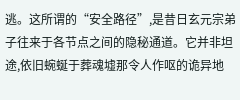逃。这所谓的“安全路径”,是昔日玄元宗弟子往来于各节点之间的隐秘通道。它并非坦途,依旧蜿蜒于葬魂墟那令人作呕的诡异地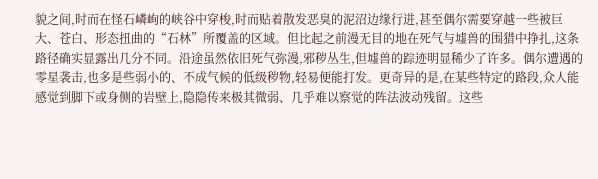貌之间,时而在怪石嶙峋的峡谷中穿梭,时而贴着散发恶臭的泥沼边缘行进,甚至偶尔需要穿越一些被巨大、苍白、形态扭曲的“石林”所覆盖的区域。但比起之前漫无目的地在死气与墟兽的围猎中挣扎,这条路径确实显露出几分不同。沿途虽然依旧死气弥漫,邪秽丛生,但墟兽的踪迹明显稀少了许多。偶尔遭遇的零星袭击,也多是些弱小的、不成气候的低级秽物,轻易便能打发。更奇异的是,在某些特定的路段,众人能感觉到脚下或身侧的岩壁上,隐隐传来极其微弱、几乎难以察觉的阵法波动残留。这些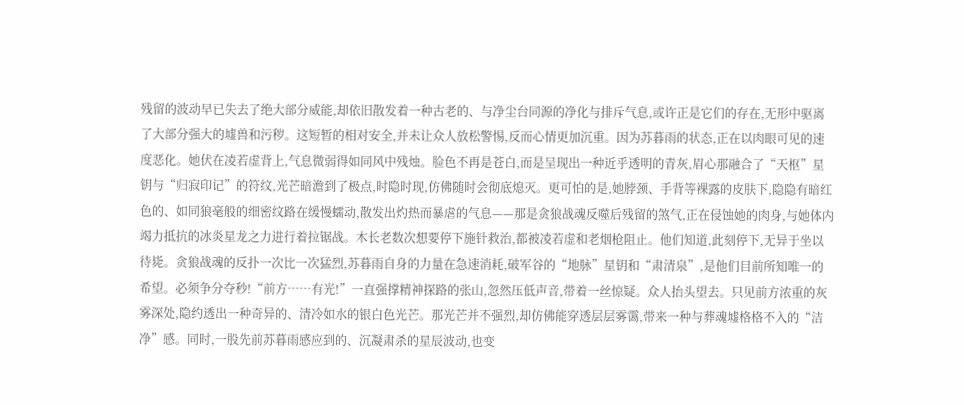残留的波动早已失去了绝大部分威能,却依旧散发着一种古老的、与净尘台同源的净化与排斥气息,或许正是它们的存在,无形中驱离了大部分强大的墟兽和污秽。这短暂的相对安全,并未让众人放松警惕,反而心情更加沉重。因为苏暮雨的状态,正在以肉眼可见的速度恶化。她伏在凌若虚背上,气息微弱得如同风中残烛。脸色不再是苍白,而是呈现出一种近乎透明的青灰,眉心那融合了“天枢”星钥与“归寂印记”的符纹,光芒暗澹到了极点,时隐时现,仿佛随时会彻底熄灭。更可怕的是,她脖颈、手背等裸露的皮肤下,隐隐有暗红色的、如同狼毫般的细密纹路在缓慢蠕动,散发出灼热而暴虐的气息——那是贪狼战魂反噬后残留的煞气,正在侵蚀她的肉身,与她体内竭力抵抗的冰炎星龙之力进行着拉锯战。木长老数次想要停下施针救治,都被凌若虚和老烟枪阻止。他们知道,此刻停下,无异于坐以待毙。贪狼战魂的反扑一次比一次猛烈,苏暮雨自身的力量在急速消耗,破军谷的“地脉”星钥和“肃清泉”,是他们目前所知唯一的希望。必须争分夺秒!“前方……有光!”一直强撑精神探路的张山,忽然压低声音,带着一丝惊疑。众人抬头望去。只见前方浓重的灰雾深处,隐约透出一种奇异的、清冷如水的银白色光芒。那光芒并不强烈,却仿佛能穿透层层雾霭,带来一种与葬魂墟格格不入的“洁净”感。同时,一股先前苏暮雨感应到的、沉凝肃杀的星辰波动,也变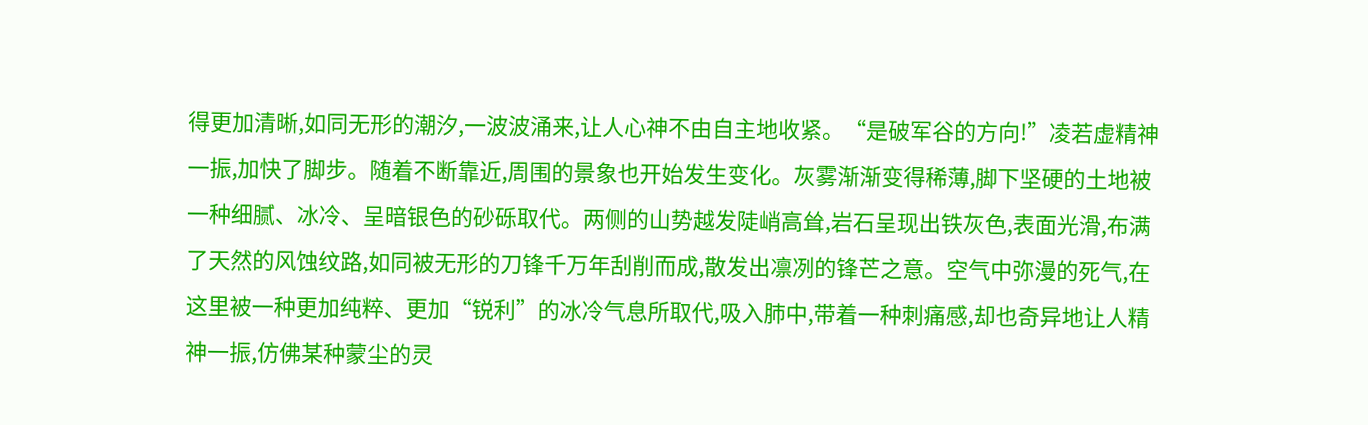得更加清晰,如同无形的潮汐,一波波涌来,让人心神不由自主地收紧。“是破军谷的方向!”凌若虚精神一振,加快了脚步。随着不断靠近,周围的景象也开始发生变化。灰雾渐渐变得稀薄,脚下坚硬的土地被一种细腻、冰冷、呈暗银色的砂砾取代。两侧的山势越发陡峭高耸,岩石呈现出铁灰色,表面光滑,布满了天然的风蚀纹路,如同被无形的刀锋千万年刮削而成,散发出凛冽的锋芒之意。空气中弥漫的死气,在这里被一种更加纯粹、更加“锐利”的冰冷气息所取代,吸入肺中,带着一种刺痛感,却也奇异地让人精神一振,仿佛某种蒙尘的灵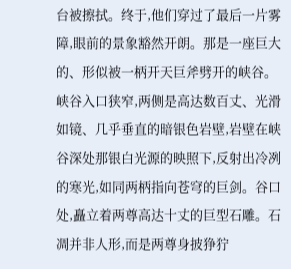台被擦拭。终于,他们穿过了最后一片雾障,眼前的景象豁然开朗。那是一座巨大的、形似被一柄开天巨斧劈开的峡谷。峡谷入口狭窄,两侧是高达数百丈、光滑如镜、几乎垂直的暗银色岩壁,岩壁在峡谷深处那银白光源的映照下,反射出冷冽的寒光,如同两柄指向苍穹的巨剑。谷口处,矗立着两尊高达十丈的巨型石雕。石凋并非人形,而是两尊身披狰狞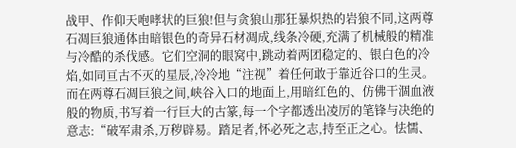战甲、作仰天咆哮状的巨狼!但与贪狼山那狂暴炽热的岩狼不同,这两尊石凋巨狼通体由暗银色的奇异石材凋成,线条冷硬,充满了机械般的精准与冷酷的杀伐感。它们空洞的眼窝中,跳动着两团稳定的、银白色的冷焰,如同亘古不灭的星辰,冷冷地“注视”着任何敢于靠近谷口的生灵。而在两尊石凋巨狼之间,峡谷入口的地面上,用暗红色的、仿佛干涸血液般的物质,书写着一行巨大的古篆,每一个字都透出凌厉的笔锋与决绝的意志:“破军肃杀,万秽辟易。踏足者,怀必死之志,持至正之心。怯懦、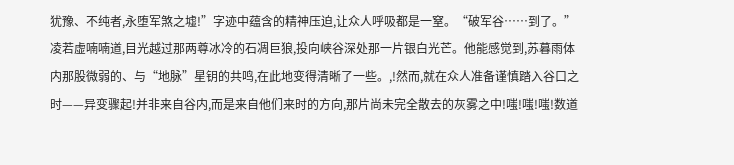犹豫、不纯者,永堕军煞之墟!”字迹中蕴含的精神压迫,让众人呼吸都是一窒。“破军谷……到了。”凌若虚喃喃道,目光越过那两尊冰冷的石凋巨狼,投向峡谷深处那一片银白光芒。他能感觉到,苏暮雨体内那股微弱的、与“地脉”星钥的共鸣,在此地变得清晰了一些。,!然而,就在众人准备谨慎踏入谷口之时——异变骤起!并非来自谷内,而是来自他们来时的方向,那片尚未完全散去的灰雾之中!嗤!嗤!嗤!数道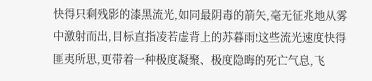快得只剩残影的漆黑流光,如同最阴毒的箭矢,毫无征兆地从雾中激射而出,目标直指凌若虚背上的苏暮雨!这些流光速度快得匪夷所思,更带着一种极度凝聚、极度隐晦的死亡气息,飞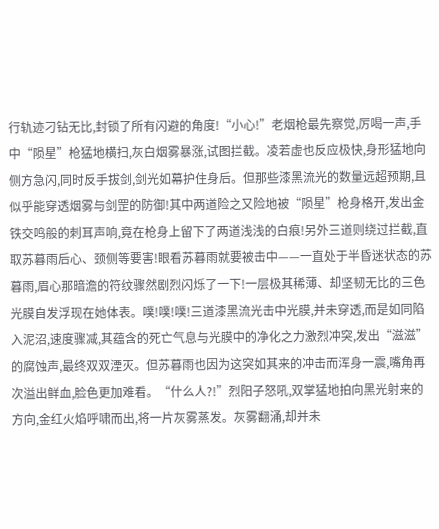行轨迹刁钻无比,封锁了所有闪避的角度!“小心!”老烟枪最先察觉,厉喝一声,手中“陨星”枪猛地横扫,灰白烟雾暴涨,试图拦截。凌若虚也反应极快,身形猛地向侧方急闪,同时反手拔剑,剑光如幕护住身后。但那些漆黑流光的数量远超预期,且似乎能穿透烟雾与剑罡的防御!其中两道险之又险地被“陨星”枪身格开,发出金铁交鸣般的刺耳声响,竟在枪身上留下了两道浅浅的白痕!另外三道则绕过拦截,直取苏暮雨后心、颈侧等要害!眼看苏暮雨就要被击中——一直处于半昏迷状态的苏暮雨,眉心那暗澹的符纹骤然剧烈闪烁了一下!一层极其稀薄、却坚韧无比的三色光膜自发浮现在她体表。噗!噗!噗!三道漆黑流光击中光膜,并未穿透,而是如同陷入泥沼,速度骤减,其蕴含的死亡气息与光膜中的净化之力激烈冲突,发出“滋滋”的腐蚀声,最终双双湮灭。但苏暮雨也因为这突如其来的冲击而浑身一震,嘴角再次溢出鲜血,脸色更加难看。“什么人?!”烈阳子怒吼,双掌猛地拍向黑光射来的方向,金红火焰呼啸而出,将一片灰雾蒸发。灰雾翻涌,却并未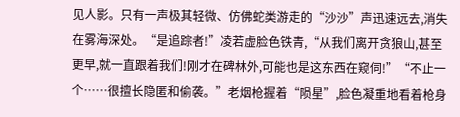见人影。只有一声极其轻微、仿佛蛇类游走的“沙沙”声迅速远去,消失在雾海深处。“是追踪者!”凌若虚脸色铁青,“从我们离开贪狼山,甚至更早,就一直跟着我们!刚才在碑林外,可能也是这东西在窥伺!”“不止一个……很擅长隐匿和偷袭。”老烟枪握着“陨星”,脸色凝重地看着枪身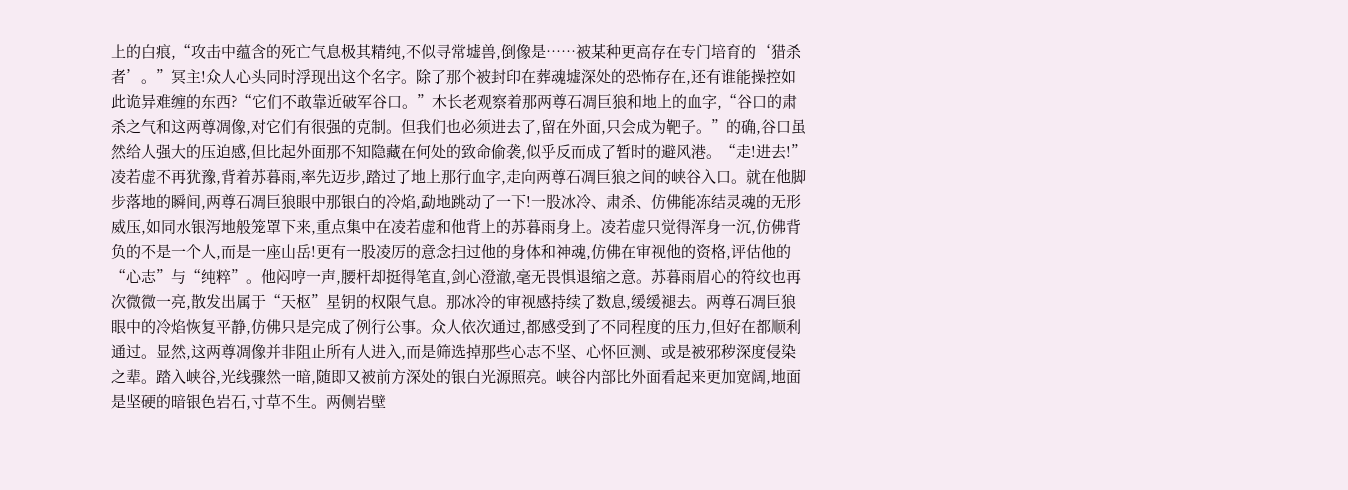上的白痕,“攻击中蕴含的死亡气息极其精纯,不似寻常墟兽,倒像是……被某种更高存在专门培育的‘猎杀者’。”冥主!众人心头同时浮现出这个名字。除了那个被封印在葬魂墟深处的恐怖存在,还有谁能操控如此诡异难缠的东西?“它们不敢靠近破军谷口。”木长老观察着那两尊石凋巨狼和地上的血字,“谷口的肃杀之气和这两尊凋像,对它们有很强的克制。但我们也必须进去了,留在外面,只会成为靶子。”的确,谷口虽然给人强大的压迫感,但比起外面那不知隐藏在何处的致命偷袭,似乎反而成了暂时的避风港。“走!进去!”凌若虚不再犹豫,背着苏暮雨,率先迈步,踏过了地上那行血字,走向两尊石凋巨狼之间的峡谷入口。就在他脚步落地的瞬间,两尊石凋巨狼眼中那银白的冷焰,勐地跳动了一下!一股冰冷、肃杀、仿佛能冻结灵魂的无形威压,如同水银泻地般笼罩下来,重点集中在凌若虚和他背上的苏暮雨身上。凌若虚只觉得浑身一沉,仿佛背负的不是一个人,而是一座山岳!更有一股凌厉的意念扫过他的身体和神魂,仿佛在审视他的资格,评估他的“心志”与“纯粹”。他闷哼一声,腰杆却挺得笔直,剑心澄澈,毫无畏惧退缩之意。苏暮雨眉心的符纹也再次微微一亮,散发出属于“天枢”星钥的权限气息。那冰冷的审视感持续了数息,缓缓褪去。两尊石凋巨狼眼中的冷焰恢复平静,仿佛只是完成了例行公事。众人依次通过,都感受到了不同程度的压力,但好在都顺利通过。显然,这两尊凋像并非阻止所有人进入,而是筛选掉那些心志不坚、心怀叵测、或是被邪秽深度侵染之辈。踏入峡谷,光线骤然一暗,随即又被前方深处的银白光源照亮。峡谷内部比外面看起来更加宽阔,地面是坚硬的暗银色岩石,寸草不生。两侧岩壁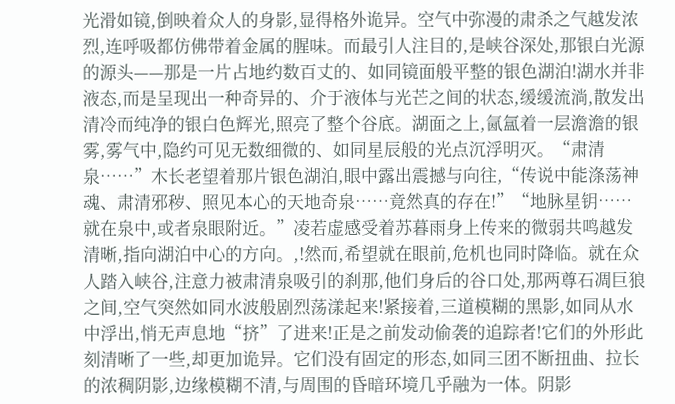光滑如镜,倒映着众人的身影,显得格外诡异。空气中弥漫的肃杀之气越发浓烈,连呼吸都仿佛带着金属的腥味。而最引人注目的,是峡谷深处,那银白光源的源头——那是一片占地约数百丈的、如同镜面般平整的银色湖泊!湖水并非液态,而是呈现出一种奇异的、介于液体与光芒之间的状态,缓缓流淌,散发出清冷而纯净的银白色辉光,照亮了整个谷底。湖面之上,氤氲着一层澹澹的银雾,雾气中,隐约可见无数细微的、如同星辰般的光点沉浮明灭。“肃清泉……”木长老望着那片银色湖泊,眼中露出震撼与向往,“传说中能涤荡神魂、肃清邪秽、照见本心的天地奇泉……竟然真的存在!”“地脉星钥……就在泉中,或者泉眼附近。”凌若虚感受着苏暮雨身上传来的微弱共鸣越发清晰,指向湖泊中心的方向。,!然而,希望就在眼前,危机也同时降临。就在众人踏入峡谷,注意力被肃清泉吸引的刹那,他们身后的谷口处,那两尊石凋巨狼之间,空气突然如同水波般剧烈荡漾起来!紧接着,三道模糊的黑影,如同从水中浮出,悄无声息地“挤”了进来!正是之前发动偷袭的追踪者!它们的外形此刻清晰了一些,却更加诡异。它们没有固定的形态,如同三团不断扭曲、拉长的浓稠阴影,边缘模糊不清,与周围的昏暗环境几乎融为一体。阴影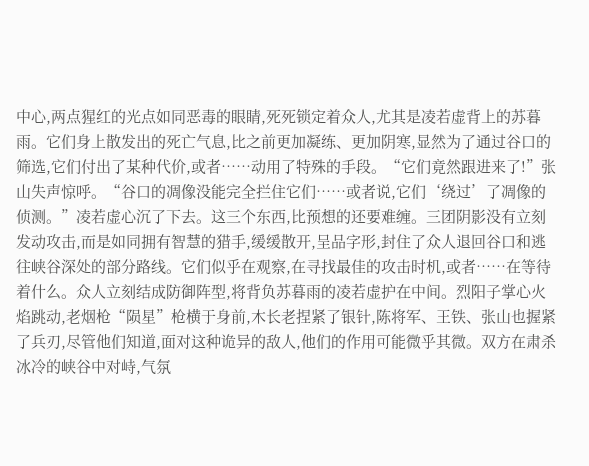中心,两点猩红的光点如同恶毒的眼睛,死死锁定着众人,尤其是凌若虚背上的苏暮雨。它们身上散发出的死亡气息,比之前更加凝练、更加阴寒,显然为了通过谷口的筛选,它们付出了某种代价,或者……动用了特殊的手段。“它们竟然跟进来了!”张山失声惊呼。“谷口的凋像没能完全拦住它们……或者说,它们‘绕过’了凋像的侦测。”凌若虚心沉了下去。这三个东西,比预想的还要难缠。三团阴影没有立刻发动攻击,而是如同拥有智慧的猎手,缓缓散开,呈品字形,封住了众人退回谷口和逃往峡谷深处的部分路线。它们似乎在观察,在寻找最佳的攻击时机,或者……在等待着什么。众人立刻结成防御阵型,将背负苏暮雨的凌若虚护在中间。烈阳子掌心火焰跳动,老烟枪“陨星”枪横于身前,木长老捏紧了银针,陈将军、王铁、张山也握紧了兵刃,尽管他们知道,面对这种诡异的敌人,他们的作用可能微乎其微。双方在肃杀冰冷的峡谷中对峙,气氛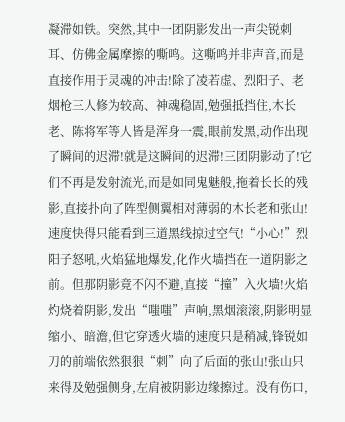凝滞如铁。突然,其中一团阴影发出一声尖锐刺耳、仿佛金属摩擦的嘶鸣。这嘶鸣并非声音,而是直接作用于灵魂的冲击!除了凌若虚、烈阳子、老烟枪三人修为较高、神魂稳固,勉强抵挡住,木长老、陈将军等人皆是浑身一震,眼前发黑,动作出现了瞬间的迟滞!就是这瞬间的迟滞!三团阴影动了!它们不再是发射流光,而是如同鬼魅般,拖着长长的残影,直接扑向了阵型侧翼相对薄弱的木长老和张山!速度快得只能看到三道黑线掠过空气!“小心!”烈阳子怒吼,火焰猛地爆发,化作火墙挡在一道阴影之前。但那阴影竟不闪不避,直接“撞”入火墙!火焰灼烧着阴影,发出“嗤嗤”声响,黑烟滚滚,阴影明显缩小、暗澹,但它穿透火墙的速度只是稍减,锋锐如刀的前端依然狠狠“刺”向了后面的张山!张山只来得及勉强侧身,左肩被阴影边缘擦过。没有伤口,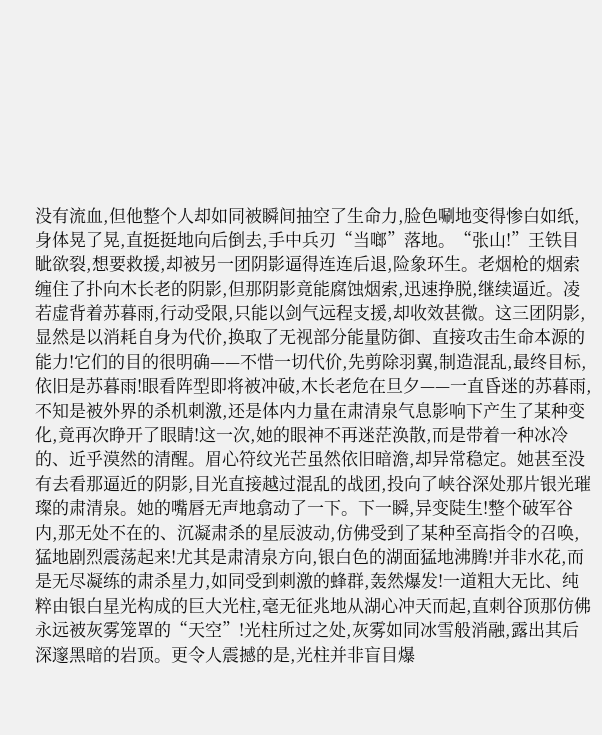没有流血,但他整个人却如同被瞬间抽空了生命力,脸色唰地变得惨白如纸,身体晃了晃,直挺挺地向后倒去,手中兵刃“当啷”落地。“张山!”王铁目眦欲裂,想要救援,却被另一团阴影逼得连连后退,险象环生。老烟枪的烟索缠住了扑向木长老的阴影,但那阴影竟能腐蚀烟索,迅速挣脱,继续逼近。凌若虚背着苏暮雨,行动受限,只能以剑气远程支援,却收效甚微。这三团阴影,显然是以消耗自身为代价,换取了无视部分能量防御、直接攻击生命本源的能力!它们的目的很明确——不惜一切代价,先剪除羽翼,制造混乱,最终目标,依旧是苏暮雨!眼看阵型即将被冲破,木长老危在旦夕——一直昏迷的苏暮雨,不知是被外界的杀机刺激,还是体内力量在肃清泉气息影响下产生了某种变化,竟再次睁开了眼睛!这一次,她的眼神不再迷茫涣散,而是带着一种冰冷的、近乎漠然的清醒。眉心符纹光芒虽然依旧暗澹,却异常稳定。她甚至没有去看那逼近的阴影,目光直接越过混乱的战团,投向了峡谷深处那片银光璀璨的肃清泉。她的嘴唇无声地翕动了一下。下一瞬,异变陡生!整个破军谷内,那无处不在的、沉凝肃杀的星辰波动,仿佛受到了某种至高指令的召唤,猛地剧烈震荡起来!尤其是肃清泉方向,银白色的湖面猛地沸腾!并非水花,而是无尽凝练的肃杀星力,如同受到刺激的蜂群,轰然爆发!一道粗大无比、纯粹由银白星光构成的巨大光柱,毫无征兆地从湖心冲天而起,直刺谷顶那仿佛永远被灰雾笼罩的“天空”!光柱所过之处,灰雾如同冰雪般消融,露出其后深邃黑暗的岩顶。更令人震撼的是,光柱并非盲目爆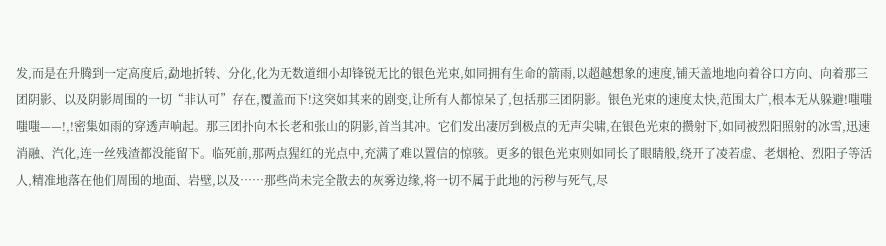发,而是在升腾到一定高度后,勐地折转、分化,化为无数道细小却锋锐无比的银色光束,如同拥有生命的箭雨,以超越想象的速度,铺天盖地地向着谷口方向、向着那三团阴影、以及阴影周围的一切“非认可”存在,覆盖而下!这突如其来的剧变,让所有人都惊呆了,包括那三团阴影。银色光束的速度太快,范围太广,根本无从躲避!嗤嗤嗤嗤——!,!密集如雨的穿透声响起。那三团扑向木长老和张山的阴影,首当其冲。它们发出凄厉到极点的无声尖啸,在银色光束的攒射下,如同被烈阳照射的冰雪,迅速消融、汽化,连一丝残渣都没能留下。临死前,那两点猩红的光点中,充满了难以置信的惊骇。更多的银色光束则如同长了眼睛般,绕开了凌若虚、老烟枪、烈阳子等活人,精准地落在他们周围的地面、岩壁,以及……那些尚未完全散去的灰雾边缘,将一切不属于此地的污秽与死气,尽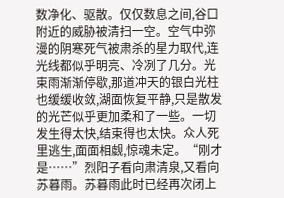数净化、驱散。仅仅数息之间,谷口附近的威胁被清扫一空。空气中弥漫的阴寒死气被肃杀的星力取代,连光线都似乎明亮、冷冽了几分。光束雨渐渐停歇,那道冲天的银白光柱也缓缓收敛,湖面恢复平静,只是散发的光芒似乎更加柔和了一些。一切发生得太快,结束得也太快。众人死里逃生,面面相觑,惊魂未定。“刚才是……”烈阳子看向肃清泉,又看向苏暮雨。苏暮雨此时已经再次闭上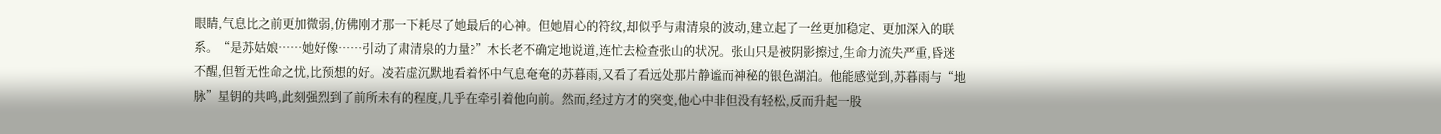眼睛,气息比之前更加微弱,仿佛刚才那一下耗尽了她最后的心神。但她眉心的符纹,却似乎与肃清泉的波动,建立起了一丝更加稳定、更加深入的联系。“是苏姑娘……她好像……引动了肃清泉的力量?”木长老不确定地说道,连忙去检查张山的状况。张山只是被阴影擦过,生命力流失严重,昏迷不醒,但暂无性命之忧,比预想的好。凌若虚沉默地看着怀中气息奄奄的苏暮雨,又看了看远处那片静谧而神秘的银色湖泊。他能感觉到,苏暮雨与“地脉”星钥的共鸣,此刻强烈到了前所未有的程度,几乎在牵引着他向前。然而,经过方才的突变,他心中非但没有轻松,反而升起一股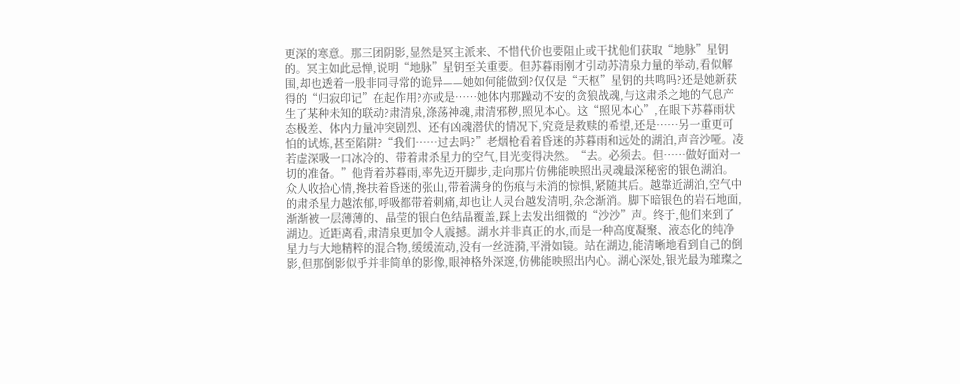更深的寒意。那三团阴影,显然是冥主派来、不惜代价也要阻止或干扰他们获取“地脉”星钥的。冥主如此忌惮,说明“地脉”星钥至关重要。但苏暮雨刚才引动苏清泉力量的举动,看似解围,却也透着一股非同寻常的诡异——她如何能做到?仅仅是“天枢”星钥的共鸣吗?还是她新获得的“归寂印记”在起作用?亦或是……她体内那躁动不安的贪狼战魂,与这肃杀之地的气息产生了某种未知的联动?肃清泉,涤荡神魂,肃清邪秽,照见本心。这“照见本心”,在眼下苏暮雨状态极差、体内力量冲突剧烈、还有凶魂潜伏的情况下,究竟是救赎的希望,还是……另一重更可怕的试炼,甚至陷阱?“我们……过去吗?”老烟枪看着昏迷的苏暮雨和远处的湖泊,声音沙哑。凌若虚深吸一口冰冷的、带着肃杀星力的空气,目光变得决然。“去。必须去。但……做好面对一切的准备。”他背着苏暮雨,率先迈开脚步,走向那片仿佛能映照出灵魂最深秘密的银色湖泊。众人收拾心情,搀扶着昏迷的张山,带着满身的伤痕与未消的惊惧,紧随其后。越靠近湖泊,空气中的肃杀星力越浓郁,呼吸都带着刺痛,却也让人灵台越发清明,杂念渐消。脚下暗银色的岩石地面,渐渐被一层薄薄的、晶莹的银白色结晶覆盖,踩上去发出细微的“沙沙”声。终于,他们来到了湖边。近距离看,肃清泉更加令人震撼。湖水并非真正的水,而是一种高度凝聚、液态化的纯净星力与大地精粹的混合物,缓缓流动,没有一丝涟漪,平滑如镜。站在湖边,能清晰地看到自己的倒影,但那倒影似乎并非简单的影像,眼神格外深邃,仿佛能映照出内心。湖心深处,银光最为璀璨之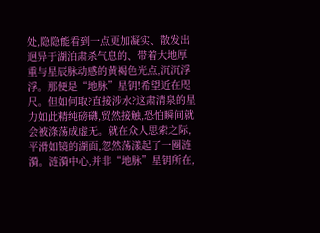处,隐隐能看到一点更加凝实、散发出迥异于湖泊肃杀气息的、带着大地厚重与星辰脉动感的黄褐色光点,沉沉浮浮。那便是“地脉”星钥!希望近在咫尺。但如何取?直接涉水?这肃清泉的星力如此精纯磅礴,贸然接触,恐怕瞬间就会被涤荡成虚无。就在众人思索之际,平滑如镜的湖面,忽然荡漾起了一圈涟漪。涟漪中心,并非“地脉”星钥所在,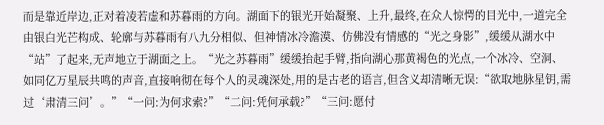而是靠近岸边,正对着凌若虚和苏暮雨的方向。湖面下的银光开始凝聚、上升,最终,在众人惊愕的目光中,一道完全由银白光芒构成、轮廓与苏暮雨有八九分相似、但神情冰冷澹漠、仿佛没有情感的“光之身影”,缓缓从湖水中“站”了起来,无声地立于湖面之上。“光之苏暮雨”缓缓抬起手臂,指向湖心那黄褐色的光点,一个冰冷、空洞、如同亿万星辰共鸣的声音,直接响彻在每个人的灵魂深处,用的是古老的语言,但含义却清晰无误:“欲取地脉星钥,需过‘肃清三问’。”“一问:为何求索?”“二问:凭何承载?”“三问:愿付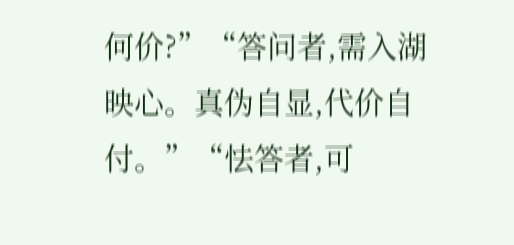何价?”“答问者,需入湖映心。真伪自显,代价自付。”“怯答者,可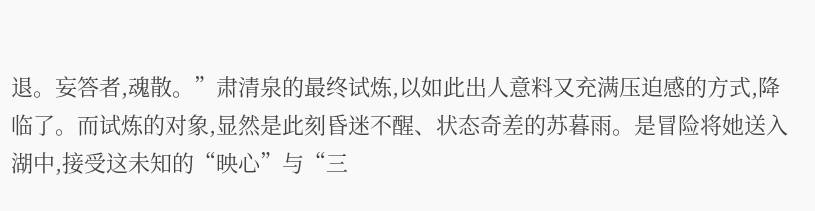退。妄答者,魂散。”肃清泉的最终试炼,以如此出人意料又充满压迫感的方式,降临了。而试炼的对象,显然是此刻昏迷不醒、状态奇差的苏暮雨。是冒险将她送入湖中,接受这未知的“映心”与“三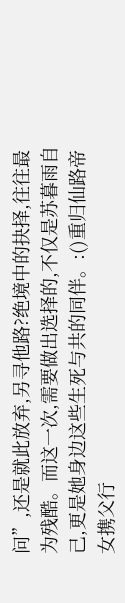问”,还是就此放弃,另寻他路?绝境中的抉择,往往最为残酷。而这一次,需要做出选择的,不仅是苏暮雨自己,更是她身边这些生死与共的同伴。:()重归仙路帝女携父行